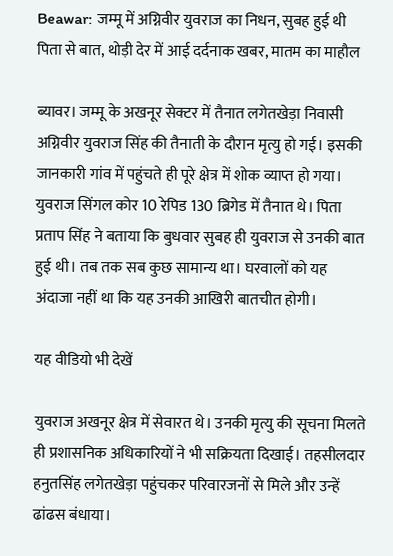Beawar: जम्मू में अग्निवीर युवराज का निधन, सुबह हुई थी पिता से बात, थोड़ी देर में आई दर्दनाक खबर, मातम का माहौल

ब्यावर। जम्मू के अखनूर सेक्टर में तैनात लगेतखेड़ा निवासी अग्निवीर युवराज सिंह की तैनाती के दौरान मृत्यु हो गई। इसकी जानकारी गांव में पहुंचते ही पूरे क्षेत्र में शोक व्याप्त हो गया। युवराज सिंगल कोर 10 रेपिड 130 ब्रिगेड में तैनात थे। पिता प्रताप सिंह ने बताया कि बुधवार सुबह ही युवराज से उनकी बात हुई थी। तब तक सब कुछ सामान्य था। घरवालों को यह अंदाजा नहीं था कि यह उनकी आखिरी बातचीत होगी।

यह वीडियो भी देखें

युवराज अखनूर क्षेत्र में सेवारत थे। उनकी मृत्यु की सूचना मिलते ही प्रशासनिक अधिकारियों ने भी सक्रियता दिखाई। तहसीलदार हनुतसिंह लगेतखेड़ा पहुंचकर परिवारजनों से मिले और उन्हें ढांढस बंधाया।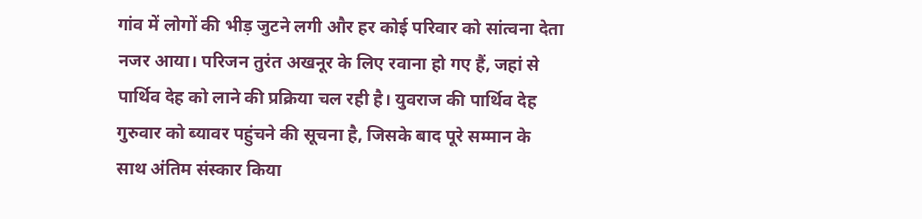गांव में लोगों की भीड़ जुटने लगी और हर कोई परिवार को सांत्वना देता नजर आया। परिजन तुरंत अखनूर के लिए रवाना हो गए हैं, जहां से पार्थिव देह को लाने की प्रक्रिया चल रही है। युवराज की पार्थिव देह गुरुवार को ब्यावर पहुंचने की सूचना है, जिसके बाद पूरे सम्मान के साथ अंतिम संस्कार किया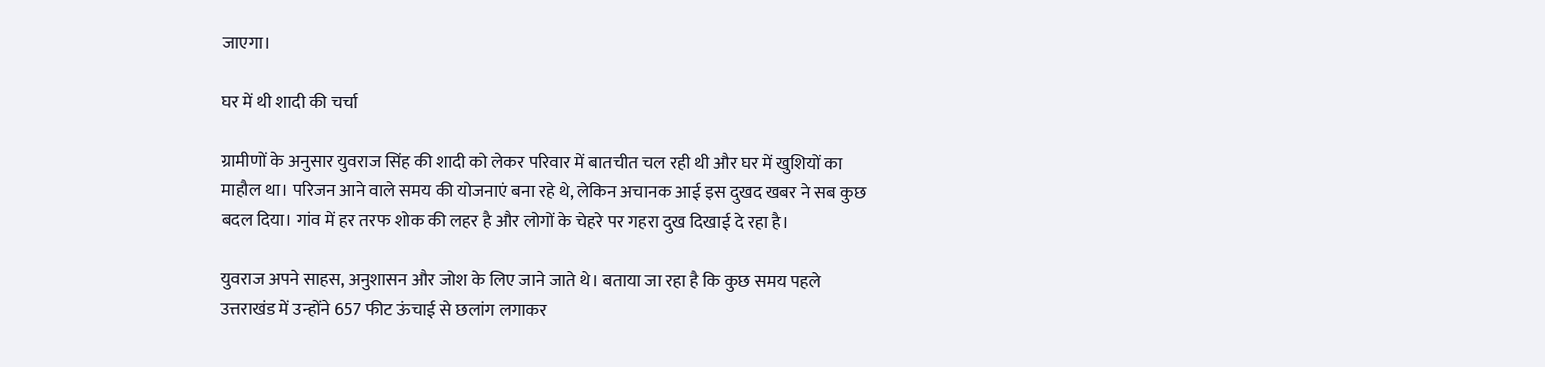जाएगा।

घर में थी शादी की चर्चा

ग्रामीणों के अनुसार युवराज सिंह की शादी को लेकर परिवार में बातचीत चल रही थी और घर में खुशियों का माहौल था। परिजन आने वाले समय की योजनाएं बना रहे थे, लेकिन अचानक आई इस दुखद खबर ने सब कुछ बदल दिया। गांव में हर तरफ शोक की लहर है और लोगों के चेहरे पर गहरा दुख दिखाई दे रहा है।

युवराज अपने साहस, अनुशासन और जोश के लिए जाने जाते थे। बताया जा रहा है कि कुछ समय पहले उत्तराखंड में उन्होंने 657 फीट ऊंचाई से छलांग लगाकर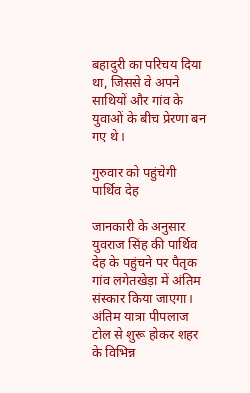बहादुरी का परिचय दिया था, जिससे वे अपने साथियों और गांव के युवाओं के बीच प्रेरणा बन गए थे।

गुरुवार को पहुंचेगी पार्थिव देह

जानकारी के अनुसार युवराज सिंह की पार्थिव देह के पहुंचने पर पैतृक गांव लगेतखेड़ा में अंतिम संस्कार किया जाएगा। अंतिम यात्रा पीपलाज टोल से शुरू होकर शहर के विभिन्न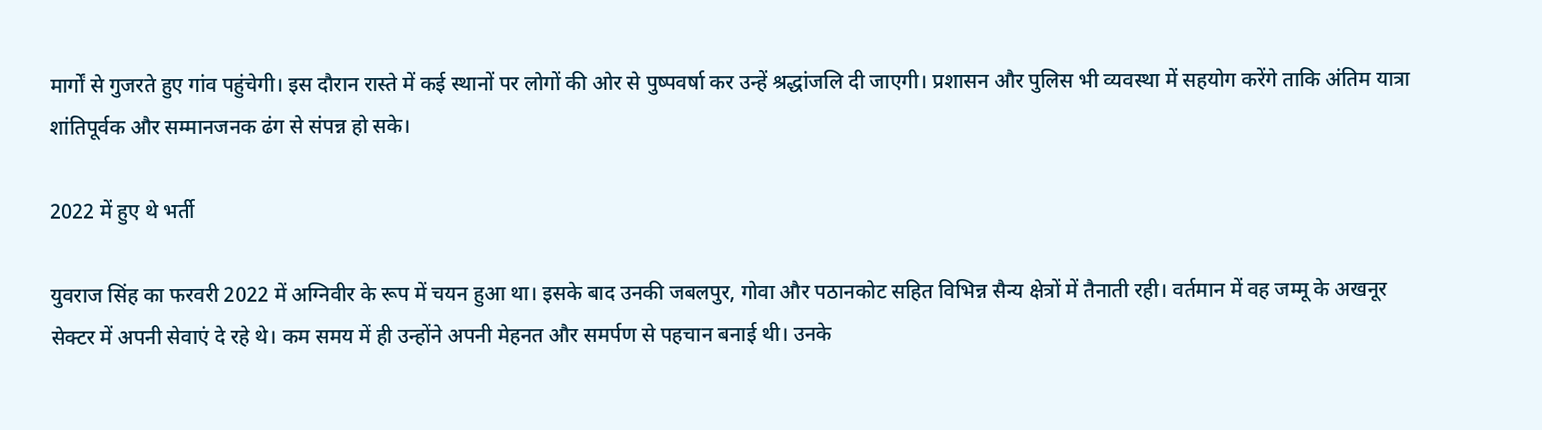मार्गों से गुजरते हुए गांव पहुंचेगी। इस दौरान रास्ते में कई स्थानों पर लोगों की ओर से पुष्पवर्षा कर उन्हें श्रद्धांजलि दी जाएगी। प्रशासन और पुलिस भी व्यवस्था में सहयोग करेंगे ताकि अंतिम यात्रा शांतिपूर्वक और सम्मानजनक ढंग से संपन्न हो सके।

2022 में हुए थे भर्ती

युवराज सिंह का फरवरी 2022 में अग्निवीर के रूप में चयन हुआ था। इसके बाद उनकी जबलपुर, गोवा और पठानकोट सहित विभिन्न सैन्य क्षेत्रों में तैनाती रही। वर्तमान में वह जम्मू के अखनूर सेक्टर में अपनी सेवाएं दे रहे थे। कम समय में ही उन्होंने अपनी मेहनत और समर्पण से पहचान बनाई थी। उनके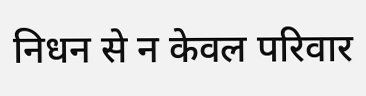निधन से न केवल परिवार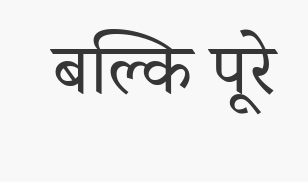बल्कि पूरे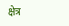क्षेत्र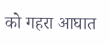को गहरा आघात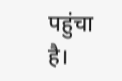पहुंचा है।